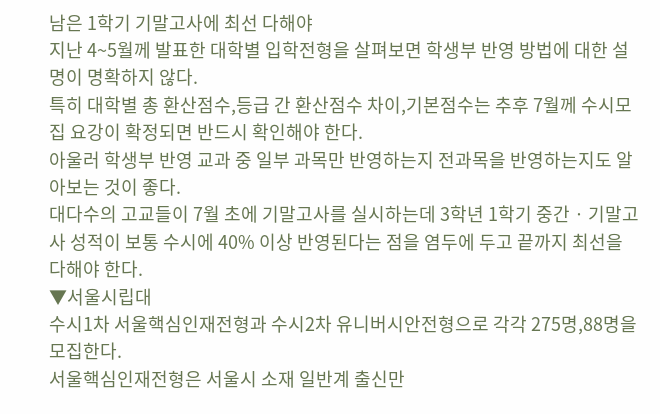남은 1학기 기말고사에 최선 다해야
지난 4~5월께 발표한 대학별 입학전형을 살펴보면 학생부 반영 방법에 대한 설명이 명확하지 않다.
특히 대학별 총 환산점수,등급 간 환산점수 차이,기본점수는 추후 7월께 수시모집 요강이 확정되면 반드시 확인해야 한다.
아울러 학생부 반영 교과 중 일부 과목만 반영하는지 전과목을 반영하는지도 알아보는 것이 좋다.
대다수의 고교들이 7월 초에 기말고사를 실시하는데 3학년 1학기 중간 · 기말고사 성적이 보통 수시에 40% 이상 반영된다는 점을 염두에 두고 끝까지 최선을 다해야 한다.
▼서울시립대
수시1차 서울핵심인재전형과 수시2차 유니버시안전형으로 각각 275명,88명을 모집한다.
서울핵심인재전형은 서울시 소재 일반계 출신만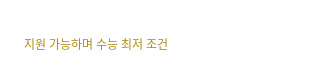지원 가능하며 수능 최저 조건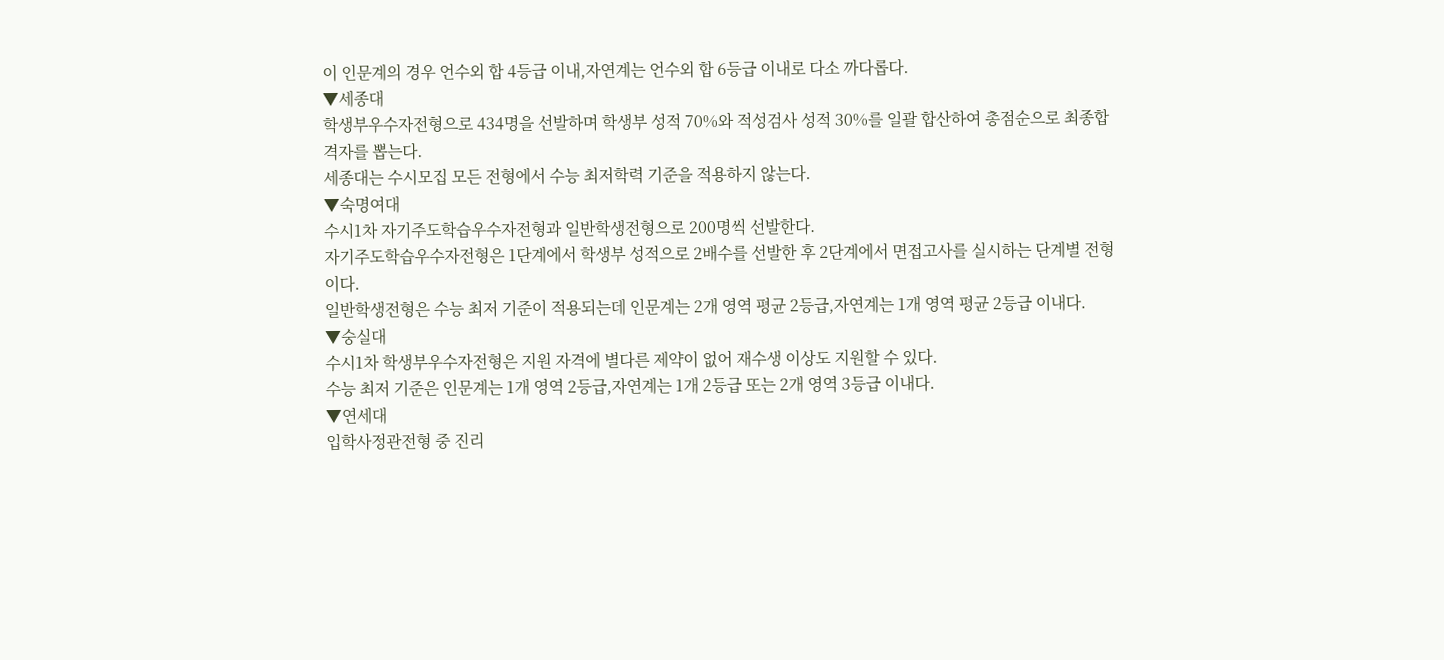이 인문계의 경우 언수외 합 4등급 이내,자연계는 언수외 합 6등급 이내로 다소 까다롭다.
▼세종대
학생부우수자전형으로 434명을 선발하며 학생부 성적 70%와 적성검사 성적 30%를 일괄 합산하여 총점순으로 최종합격자를 뽑는다.
세종대는 수시모집 모든 전형에서 수능 최저학력 기준을 적용하지 않는다.
▼숙명여대
수시1차 자기주도학습우수자전형과 일반학생전형으로 200명씩 선발한다.
자기주도학습우수자전형은 1단계에서 학생부 성적으로 2배수를 선발한 후 2단계에서 면접고사를 실시하는 단계별 전형이다.
일반학생전형은 수능 최저 기준이 적용되는데 인문계는 2개 영역 평균 2등급,자연계는 1개 영역 평균 2등급 이내다.
▼숭실대
수시1차 학생부우수자전형은 지원 자격에 별다른 제약이 없어 재수생 이상도 지원할 수 있다.
수능 최저 기준은 인문계는 1개 영역 2등급,자연계는 1개 2등급 또는 2개 영역 3등급 이내다.
▼연세대
입학사정관전형 중 진리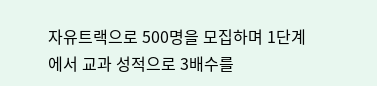자유트랙으로 500명을 모집하며 1단계에서 교과 성적으로 3배수를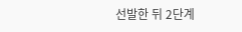선발한 뒤 2단계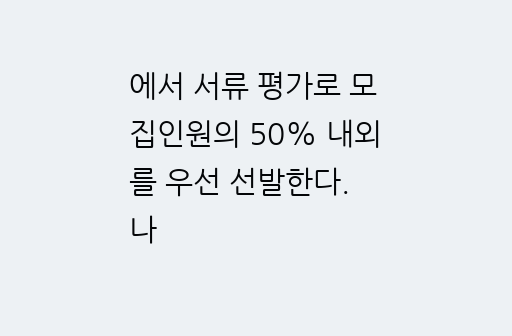에서 서류 평가로 모집인원의 50% 내외를 우선 선발한다.
나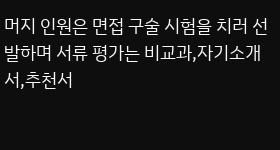머지 인원은 면접 구술 시험을 치러 선발하며 서류 평가는 비교과,자기소개서,추천서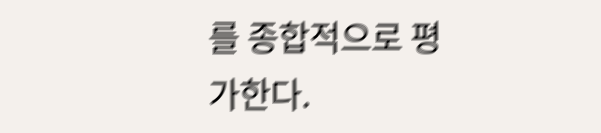를 종합적으로 평가한다.